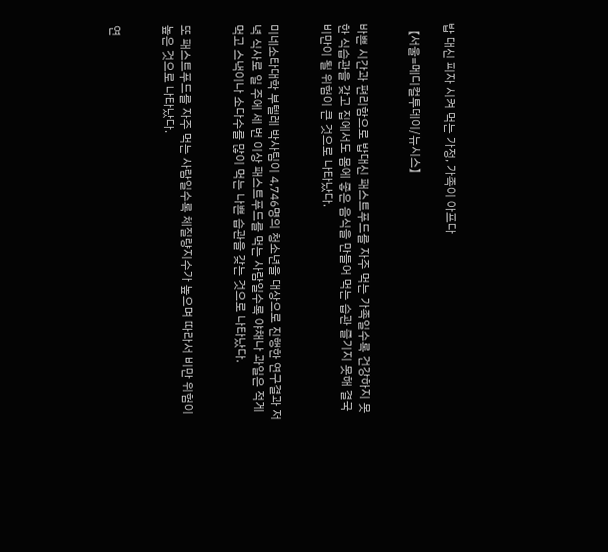밥 대신 피자 시켜 먹는 가정, 가족이 아프다

【서울=메디컬투데이/뉴시스】


바쁜 시간과 편리함으로 밥대신 패스트푸드를 자주 먹는 가족일수록 건강하지 못한 식습관을 갖고 집에서도 몸에 좋은 음식을 만들어 먹는 습관 즐기지 못해 결국 비만이 될 위험이 큰 것으로 나타났다.


미네소타대학 부텔레 박사팀이 4,746명의 청소년을 대상으로 진행한 연구결과 저녁 식사로 일 주에 세 번 이상 패스트푸드를 먹는 사람일수록 야채나 과일은 적게 먹고 스낵이나 소다수를 많이 먹는 나쁜 습관을 갖는 것으로 나타났다.


또 패스트푸드를 자주 먹는 사람일수록 체질량지수가 높으며 따라서 비만 위험이 높은 것으로 나타났다.


연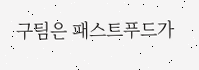구팀은 패스트푸드가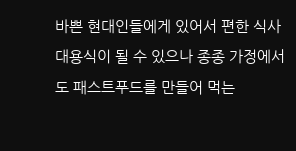바쁜 현대인들에게 있어서 편한 식사 대용식이 될 수 있으나 종종 가정에서도 패스트푸드를 만들어 먹는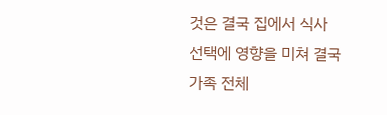것은 결국 집에서 식사 선택에 영향을 미쳐 결국 가족 전체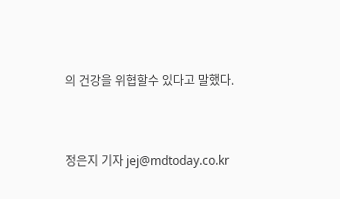의 건강을 위협할수 있다고 말했다.


정은지 기자 jej@mdtoday.co.kr